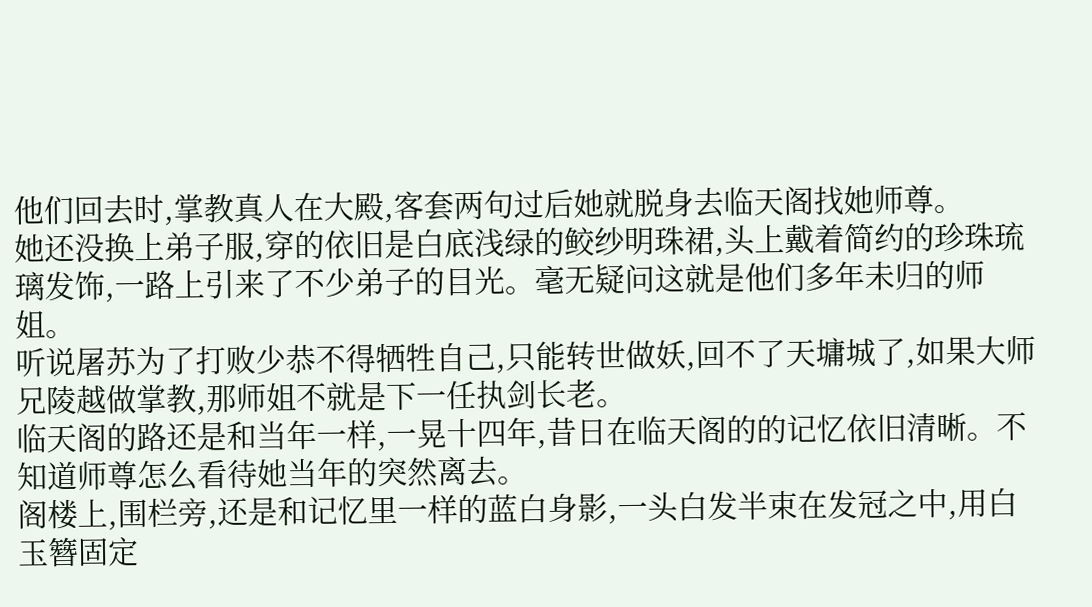他们回去时,掌教真人在大殿,客套两句过后她就脱身去临天阁找她师尊。
她还没换上弟子服,穿的依旧是白底浅绿的鲛纱明珠裙,头上戴着简约的珍珠琉璃发饰,一路上引来了不少弟子的目光。毫无疑问这就是他们多年未归的师姐。
听说屠苏为了打败少恭不得牺牲自己,只能转世做妖,回不了天墉城了,如果大师兄陵越做掌教,那师姐不就是下一任执剑长老。
临天阁的路还是和当年一样,一晃十四年,昔日在临天阁的的记忆依旧清晰。不知道师尊怎么看待她当年的突然离去。
阁楼上,围栏旁,还是和记忆里一样的蓝白身影,一头白发半束在发冠之中,用白玉簪固定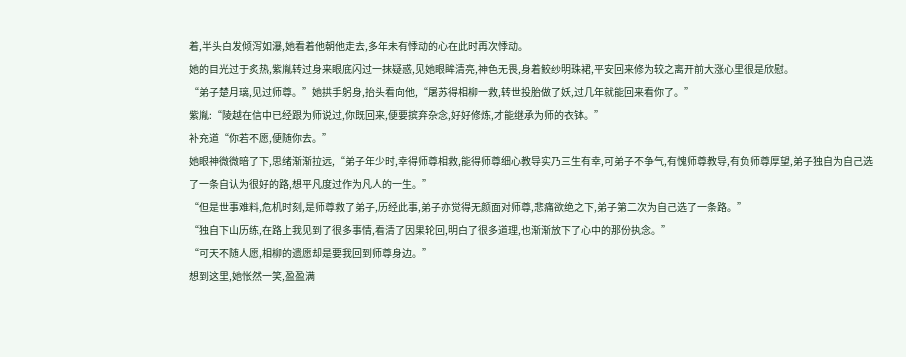着,半头白发倾泻如瀑,她看着他朝他走去,多年未有悸动的心在此时再次悸动。
她的目光过于炙热,紫胤转过身来眼底闪过一抹疑惑,见她眼眸清亮,神色无畏,身着鲛纱明珠裙,平安回来修为较之离开前大涨心里很是欣慰。
“弟子楚月璃,见过师尊。”她拱手躬身,抬头看向他,“屠苏得相柳一救,转世投胎做了妖,过几年就能回来看你了。”
紫胤:“陵越在信中已经跟为师说过,你既回来,便要摈弃杂念,好好修炼,才能继承为师的衣钵。”
补充道“你若不愿,便随你去。”
她眼神微微暗了下,思绪渐渐拉远,“弟子年少时,幸得师尊相救,能得师尊细心教导实乃三生有幸,可弟子不争气,有愧师尊教导,有负师尊厚望,弟子独自为自己选了一条自认为很好的路,想平凡度过作为凡人的一生。”
“但是世事难料,危机时刻,是师尊救了弟子,历经此事,弟子亦觉得无颜面对师尊,悲痛欲绝之下,弟子第二次为自己选了一条路。”
“独自下山历练,在路上我见到了很多事情,看清了因果轮回,明白了很多道理,也渐渐放下了心中的那份执念。”
“可天不随人愿,相柳的遗愿却是要我回到师尊身边。”
想到这里,她怅然一笑,盈盈满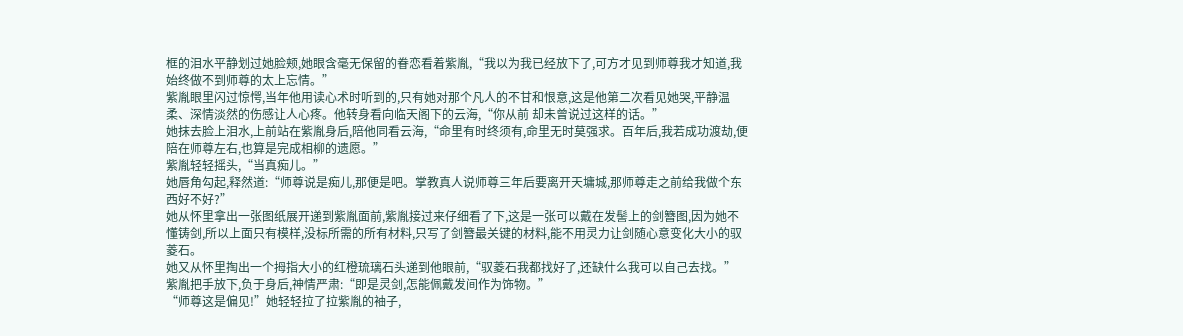框的泪水平静划过她脸颊,她眼含毫无保留的眷恋看着紫胤,“我以为我已经放下了,可方才见到师尊我才知道,我始终做不到师尊的太上忘情。”
紫胤眼里闪过惊愕,当年他用读心术时听到的,只有她对那个凡人的不甘和恨意,这是他第二次看见她哭,平静温柔、深情淡然的伤感让人心疼。他转身看向临天阁下的云海,“你从前 却未曾说过这样的话。”
她抹去脸上泪水,上前站在紫胤身后,陪他同看云海,“命里有时终须有,命里无时莫强求。百年后,我若成功渡劫,便陪在师尊左右,也算是完成相柳的遗愿。”
紫胤轻轻摇头,“当真痴儿。”
她唇角勾起,释然道:“师尊说是痴儿,那便是吧。掌教真人说师尊三年后要离开天墉城,那师尊走之前给我做个东西好不好?”
她从怀里拿出一张图纸展开递到紫胤面前,紫胤接过来仔细看了下,这是一张可以戴在发髻上的剑簪图,因为她不懂铸剑,所以上面只有模样,没标所需的所有材料,只写了剑簪最关键的材料,能不用灵力让剑随心意变化大小的驭菱石。
她又从怀里掏出一个拇指大小的红橙琉璃石头递到他眼前,“驭菱石我都找好了,还缺什么我可以自己去找。”
紫胤把手放下,负于身后,神情严肃:“即是灵剑,怎能佩戴发间作为饰物。”
“师尊这是偏见!”她轻轻拉了拉紫胤的袖子,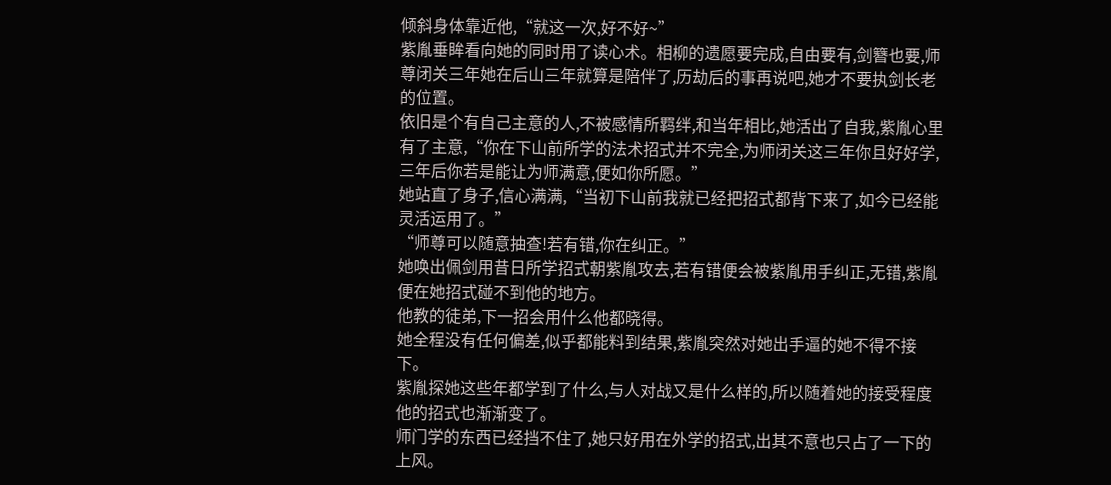倾斜身体靠近他,“就这一次,好不好~”
紫胤垂眸看向她的同时用了读心术。相柳的遗愿要完成,自由要有,剑簪也要,师尊闭关三年她在后山三年就算是陪伴了,历劫后的事再说吧,她才不要执剑长老的位置。
依旧是个有自己主意的人,不被感情所羁绊,和当年相比,她活出了自我,紫胤心里有了主意,“你在下山前所学的法术招式并不完全,为师闭关这三年你且好好学,三年后你若是能让为师满意,便如你所愿。”
她站直了身子,信心满满,“当初下山前我就已经把招式都背下来了,如今已经能灵活运用了。”
“师尊可以随意抽查!若有错,你在纠正。”
她唤出佩剑用昔日所学招式朝紫胤攻去,若有错便会被紫胤用手纠正,无错,紫胤便在她招式碰不到他的地方。
他教的徒弟,下一招会用什么他都晓得。
她全程没有任何偏差,似乎都能料到结果,紫胤突然对她出手逼的她不得不接下。
紫胤探她这些年都学到了什么,与人对战又是什么样的,所以随着她的接受程度他的招式也渐渐变了。
师门学的东西已经挡不住了,她只好用在外学的招式,出其不意也只占了一下的上风。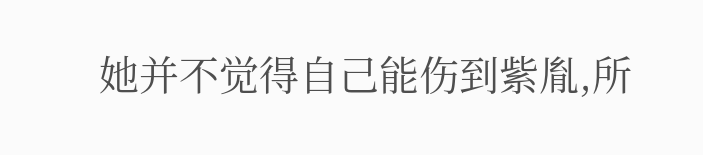她并不觉得自己能伤到紫胤,所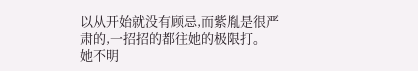以从开始就没有顾忌,而紫胤是很严肃的,一招招的都往她的极限打。
她不明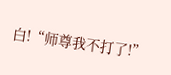白!“师尊我不打了!”